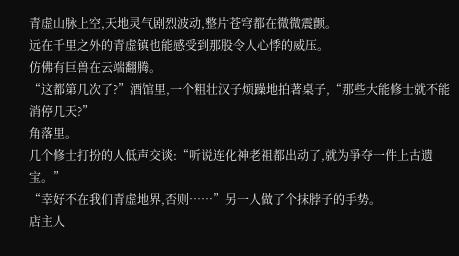青虚山脉上空,天地灵气剧烈波动,整片苍穹都在微微震颤。
远在千里之外的青虚镇也能感受到那股令人心悸的威压。
仿佛有巨兽在云端翻腾。
“这都第几次了?”酒馆里,一个粗壮汉子烦躁地拍著桌子,“那些大能修士就不能消停几天?”
角落里。
几个修士打扮的人低声交谈:“听说连化神老祖都出动了,就为爭夺一件上古遗宝。”
“幸好不在我们青虚地界,否则……”另一人做了个抹脖子的手势。
店主人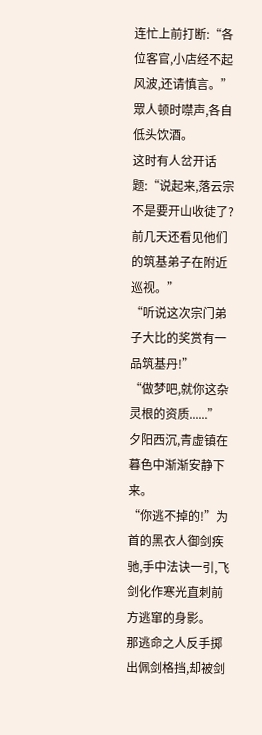连忙上前打断:“各位客官,小店经不起风波,还请慎言。”
眾人顿时噤声,各自低头饮酒。
这时有人岔开话题:“说起来,落云宗不是要开山收徒了?前几天还看见他们的筑基弟子在附近巡视。”
“听说这次宗门弟子大比的奖赏有一品筑基丹!”
“做梦吧,就你这杂灵根的资质......”
夕阳西沉,青虚镇在暮色中渐渐安静下来。
“你逃不掉的!”为首的黑衣人御剑疾驰,手中法诀一引,飞剑化作寒光直刺前方逃窜的身影。
那逃命之人反手掷出佩剑格挡,却被剑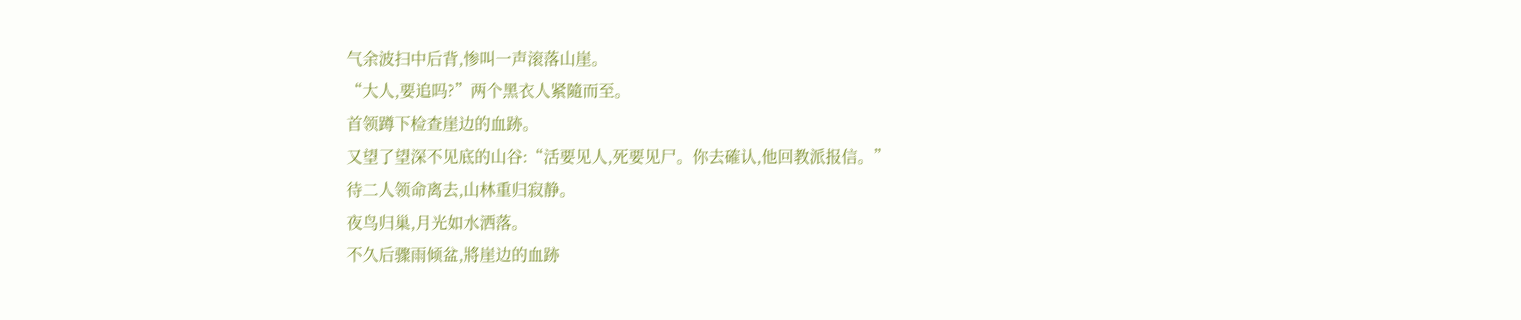气余波扫中后背,惨叫一声滚落山崖。
“大人,要追吗?”两个黑衣人紧隨而至。
首领蹲下检查崖边的血跡。
又望了望深不见底的山谷:“活要见人,死要见尸。你去確认,他回教派报信。”
待二人领命离去,山林重归寂静。
夜鸟归巢,月光如水洒落。
不久后骤雨倾盆,將崖边的血跡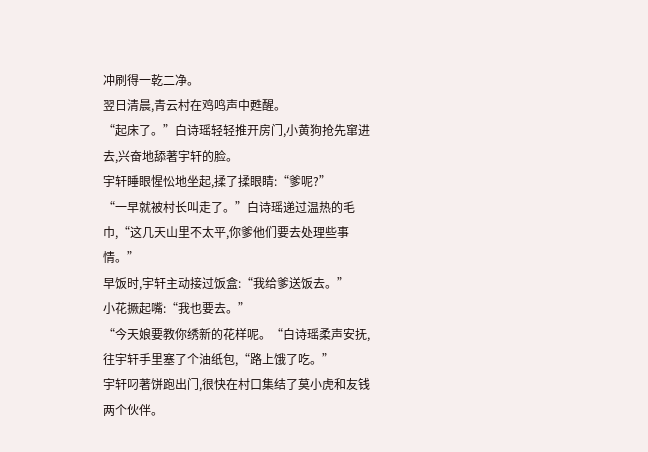冲刷得一乾二净。
翌日清晨,青云村在鸡鸣声中甦醒。
“起床了。”白诗瑶轻轻推开房门,小黄狗抢先窜进去,兴奋地舔著宇轩的脸。
宇轩睡眼惺忪地坐起,揉了揉眼睛:“爹呢?”
“一早就被村长叫走了。”白诗瑶递过温热的毛巾,“这几天山里不太平,你爹他们要去处理些事情。”
早饭时,宇轩主动接过饭盒:“我给爹送饭去。”
小花撅起嘴:“我也要去。”
“今天娘要教你绣新的花样呢。“白诗瑶柔声安抚,往宇轩手里塞了个油纸包,“路上饿了吃。”
宇轩叼著饼跑出门,很快在村口集结了莫小虎和友钱两个伙伴。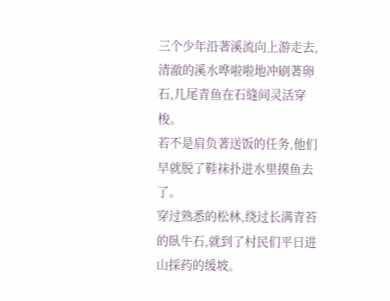三个少年沿著溪流向上游走去,清澈的溪水哗啦啦地冲刷著卵石,几尾青鱼在石缝间灵活穿梭。
若不是肩负著送饭的任务,他们早就脱了鞋袜扑进水里摸鱼去了。
穿过熟悉的松林,绕过长满青苔的臥牛石,就到了村民们平日进山採药的缓坡。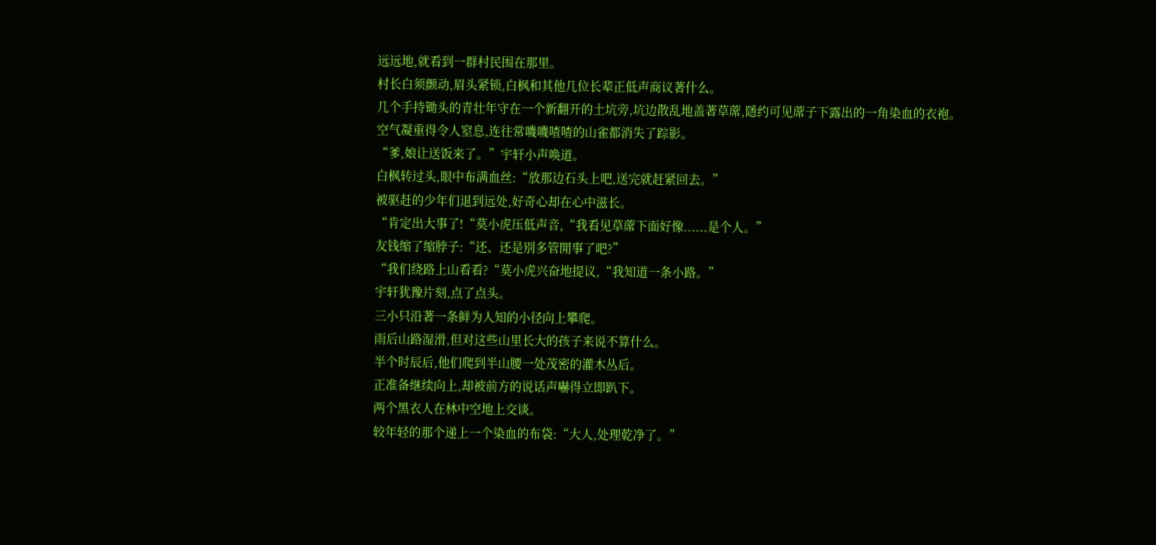远远地,就看到一群村民围在那里。
村长白须颤动,眉头紧锁,白枫和其他几位长辈正低声商议著什么。
几个手持锄头的青壮年守在一个新翻开的土坑旁,坑边散乱地盖著草蓆,隱约可见蓆子下露出的一角染血的衣袍。
空气凝重得令人窒息,连往常嘰嘰喳喳的山雀都消失了踪影。
“爹,娘让送饭来了。”宇轩小声唤道。
白枫转过头,眼中布满血丝:“放那边石头上吧,送完就赶紧回去。”
被驱赶的少年们退到远处,好奇心却在心中滋长。
“肯定出大事了!“莫小虎压低声音,“我看见草蓆下面好像......是个人。”
友钱缩了缩脖子:“还、还是別多管閒事了吧?”
“我们绕路上山看看?“莫小虎兴奋地提议,“我知道一条小路。”
宇轩犹豫片刻,点了点头。
三小只沿著一条鲜为人知的小径向上攀爬。
雨后山路湿滑,但对这些山里长大的孩子来说不算什么。
半个时辰后,他们爬到半山腰一处茂密的灌木丛后。
正准备继续向上,却被前方的说话声嚇得立即趴下。
两个黑衣人在林中空地上交谈。
较年轻的那个递上一个染血的布袋:“大人,处理乾净了。”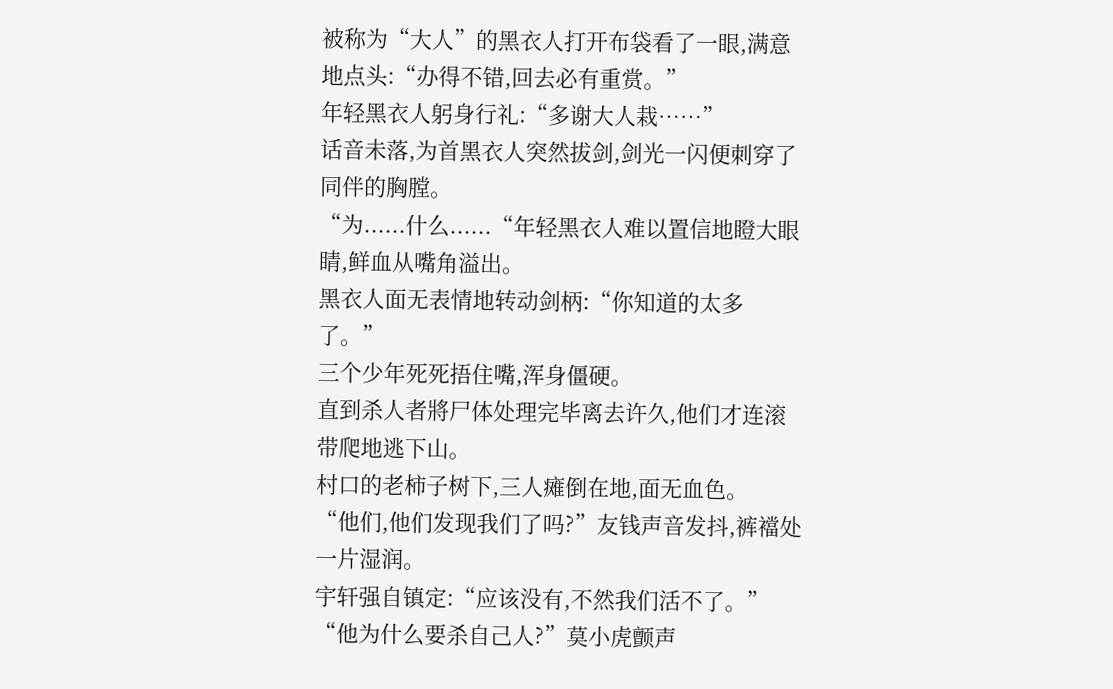被称为“大人”的黑衣人打开布袋看了一眼,满意地点头:“办得不错,回去必有重赏。”
年轻黑衣人躬身行礼:“多谢大人栽……”
话音未落,为首黑衣人突然拔剑,剑光一闪便刺穿了同伴的胸膛。
“为......什么......“年轻黑衣人难以置信地瞪大眼睛,鲜血从嘴角溢出。
黑衣人面无表情地转动剑柄:“你知道的太多了。”
三个少年死死捂住嘴,浑身僵硬。
直到杀人者將尸体处理完毕离去许久,他们才连滚带爬地逃下山。
村口的老柿子树下,三人瘫倒在地,面无血色。
“他们,他们发现我们了吗?”友钱声音发抖,裤襠处一片湿润。
宇轩强自镇定:“应该没有,不然我们活不了。”
“他为什么要杀自己人?”莫小虎颤声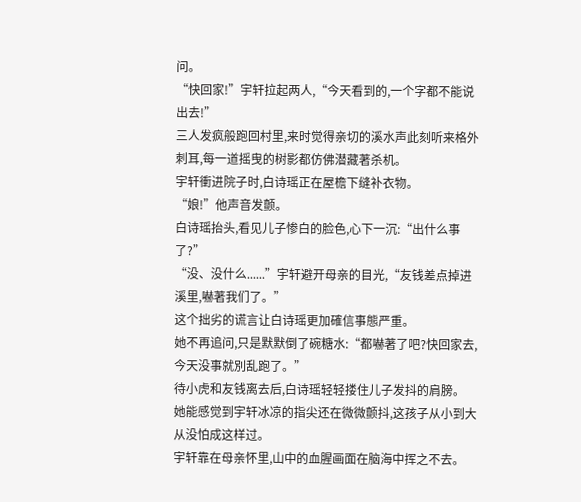问。
“快回家!”宇轩拉起两人,“今天看到的,一个字都不能说出去!”
三人发疯般跑回村里,来时觉得亲切的溪水声此刻听来格外刺耳,每一道摇曳的树影都仿佛潜藏著杀机。
宇轩衝进院子时,白诗瑶正在屋檐下缝补衣物。
“娘!”他声音发颤。
白诗瑶抬头,看见儿子惨白的脸色,心下一沉:“出什么事了?”
“没、没什么......”宇轩避开母亲的目光,“友钱差点掉进溪里,嚇著我们了。”
这个拙劣的谎言让白诗瑶更加確信事態严重。
她不再追问,只是默默倒了碗糖水:“都嚇著了吧?快回家去,今天没事就別乱跑了。”
待小虎和友钱离去后,白诗瑶轻轻搂住儿子发抖的肩膀。
她能感觉到宇轩冰凉的指尖还在微微颤抖,这孩子从小到大从没怕成这样过。
宇轩靠在母亲怀里,山中的血腥画面在脑海中挥之不去。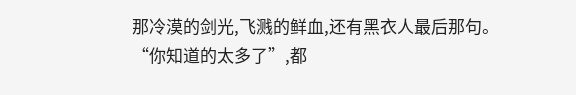那冷漠的剑光,飞溅的鲜血,还有黑衣人最后那句。
“你知道的太多了”,都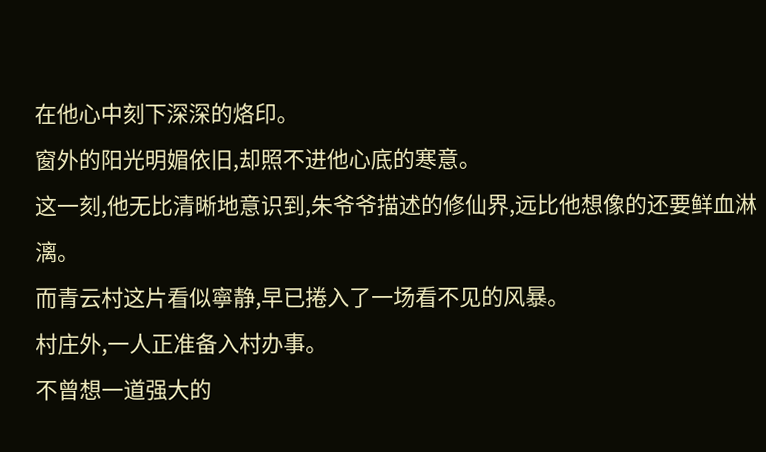在他心中刻下深深的烙印。
窗外的阳光明媚依旧,却照不进他心底的寒意。
这一刻,他无比清晰地意识到,朱爷爷描述的修仙界,远比他想像的还要鲜血淋漓。
而青云村这片看似寧静,早已捲入了一场看不见的风暴。
村庄外,一人正准备入村办事。
不曾想一道强大的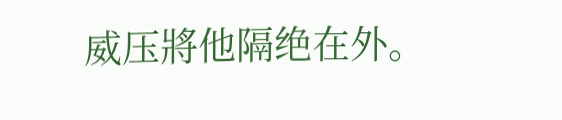威压將他隔绝在外。